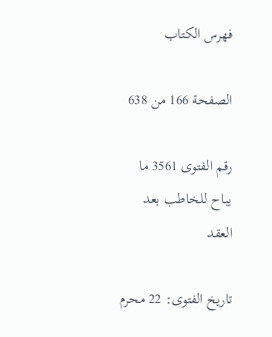فهرس الكتاب

الصفحة 166 من 638

رقم الفتوى 3561 ما يباح للخاطب بعد العقد

تاريخ الفتوى: 22 محرم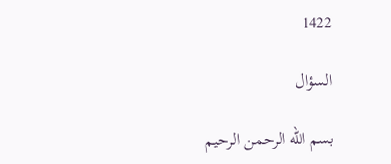1422

السؤال

بسم الله الرحمن الرحيم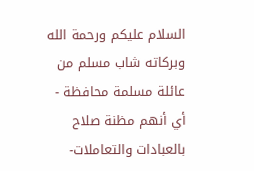السلام عليكم ورحمة الله وبركاته شاب مسلم من عائلة مسلمة محافظة - أي أنهم مظنة صلاح بالعبادات والتعاملات-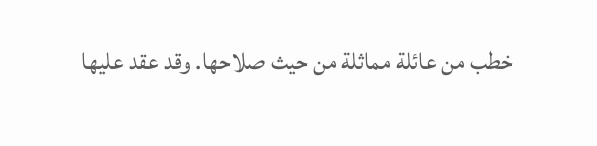خطب من عائلة مماثلة من حيث صلاحها. وقد عقد عليها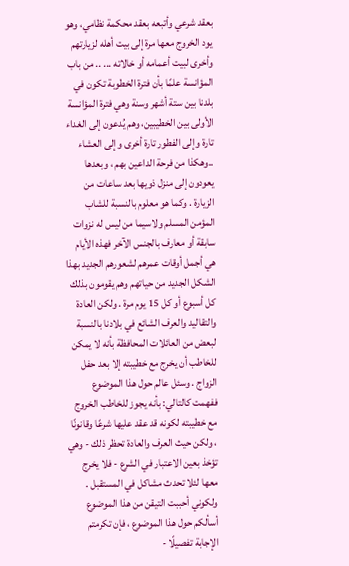بعقد شرعي وأتبعه بعقد محكمة نظامي، وهو يود الخروج معها مرة إلى بيت أهله لزيارتهم وأخرى لبيت أعمامه أو خالاته ... .. من باب المؤانسة علمًا بأن فترة الخطوبة تكون في بلدنا بين ستة أشهر وسنة وهي فترة المؤانسة الأولى بين الخطيبين، وهم يُدعون إلى الغداء تارة وإلى الفطور تارة أخرى وإلى العشاء ..وهكذا من فرحة الداعين بهم ، وبعدها يعودون إلى منزل ذويها بعد ساعات من الزيارة . وكما هو معلوم بالنسبة للشاب المؤمن المسلم ولاسيما من ليس له نزوات سابقة أو معارف بالجنس الآخر فهذه الأيام هي أجمل أوقات عمرهم لشعورهم الجديد بهذا الشكل الجديد من حياتهم وهم يقومون بذلك كل أسبوع أو كل 15 يوم مرة . ولكن العادة والتقاليد والعرف الشائع في بلادنا بالنسبة لبعض من العائلات المحافظة بأنه لا يمكن للخاطب أن يخرج مع خطيبته إلا بعد حفل الزواج . وسئل عالم حول هذا الموضوع ففهمت كالتالي: بأنه يجوز للخاطب الخروج مع خطيبته لكونه قد عقد عليها شرعًا وقانونًا ، ولكن حيث العرف والعادة تحظر ذلك - وهي تؤخذ بعين الاعتبار في الشرع - فلا يخرج معها لئلا تحدث مشاكل في المستقبل . ولكوني أحببت التيقن من هذا الموضوع أسألكم حول هذا الموضوع ، فإن تكرمتم الإجابة تفصيلًا -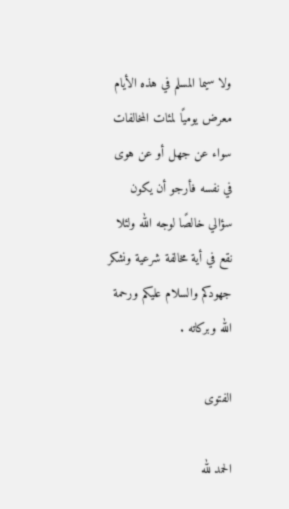ولا سيما المسلم في هذه الأيام معرض يوميًا لمئات المخالفات سواء عن جهل أو عن هوى في نفسه فأرجو أن يكون سؤالي خالصًا لوجه الله ولئلا نقع في أية مخالفة شرعية ونشكر جهودكم والسلام عليكم ورحمة الله وبركاته .

الفتوى

الحمد لله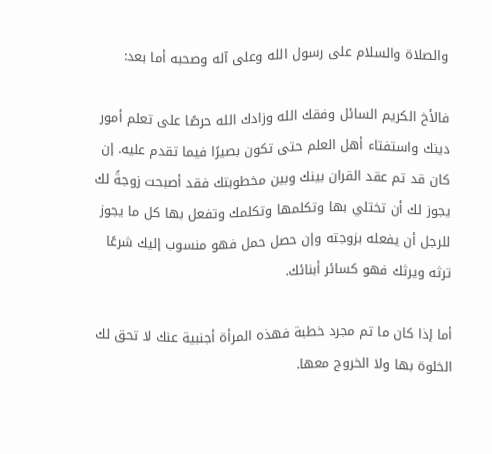والصلاة والسلام على رسول الله وعلى آله وصحبه أما بعد:

فالأخ الكريم السائل وفقك الله وزادك الله حرصًا على تعلم أمور دينك واستفتاء أهل العلم حتى تكون بصيرًا فيما تقدم عليه. إن كان قد تم عقد القران بينك وبين مخطوبتك فقد أصبحت زوجةً لك يجوز لك أن تختلي بها وتكلمها وتكلمك وتفعل بها كل ما يجوز للرجل أن يفعله بزوجته وإن حصل حمل فهو منسوب إليك شرعًا ترثه ويرثك فهو كسائر أبنائك.

أما إذا كان ما تم مجرد خطبة فهذه المرأة أجنبية عنك لا تحق لك الخلوة بها ولا الخروج معها.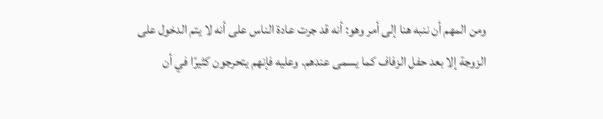ومن المهم أن ننبه هنا إلى أمر وهو: أنه قد جرت عادة الناس على أنه لا يتم الدخول على الزوجة إلا بعد حفل الزفاف كما يسمى عندهم. وعليه فإنهم يتحرجون كثيرًا في أن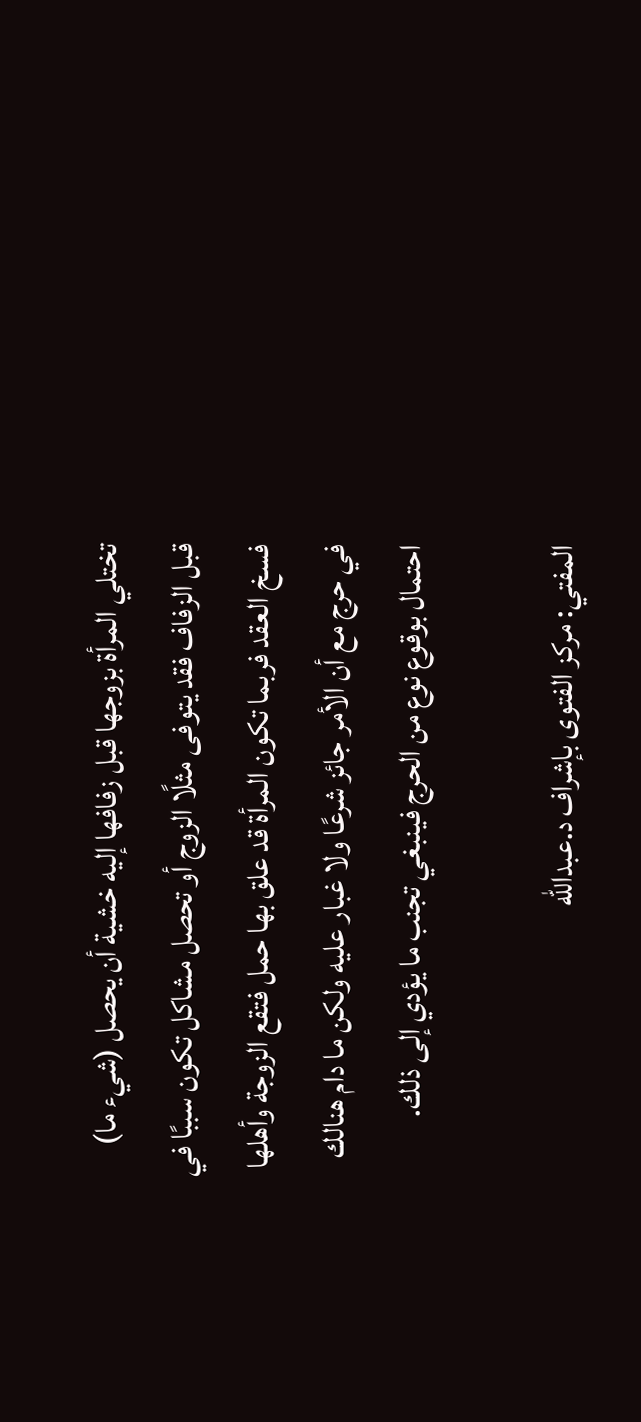تختلي المرأة بزوجها قبل زفافها إليه خشية أن يحصل (شيء ما) قبل الزفاف فقد يتوفى مثلًا الزوج أو تحصل مشاكل تكون سببًا في فسخ العقد فربما تكون المرأة قد علق بها حمل فتقع الزوجة وأهلها في حرج مع أن الأمر جائز شرعًا ولا غبار عليه ولكن ما دام هنالك احتمال بوقوع نوع من الحرج فينبغي تجنب ما يؤدي إلى ذلك.

المفتي: مركز الفتوى بإشراف د.عبدالله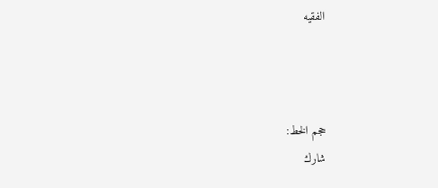الفقيه



حجم الخط:
شارك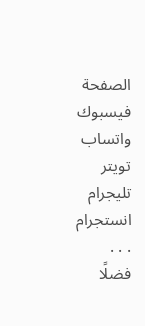الصفحة
فيسبوك واتساب تويتر تليجرام انستجرام
. . .
فضلًا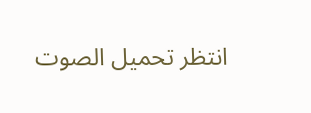انتظر تحميل الصوت